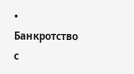• Банкротство с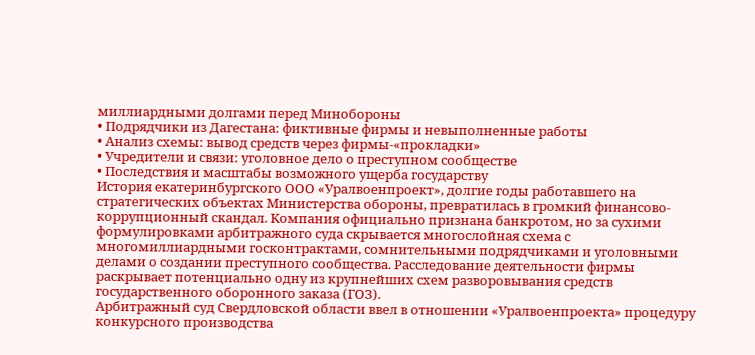миллиардными долгами перед Минобороны
• Подрядчики из Дагестана: фиктивные фирмы и невыполненные работы
• Анализ схемы: вывод средств через фирмы-«прокладки»
• Учредители и связи: уголовное дело о преступном сообществе
• Последствия и масштабы возможного ущерба государству
История екатеринбургского ООО «Уралвоенпроект», долгие годы работавшего на стратегических объектах Министерства обороны, превратилась в громкий финансово-коррупционный скандал. Компания официально признана банкротом, но за сухими формулировками арбитражного суда скрывается многослойная схема с многомиллиардными госконтрактами, сомнительными подрядчиками и уголовными делами о создании преступного сообщества. Расследование деятельности фирмы раскрывает потенциально одну из крупнейших схем разворовывания средств государственного оборонного заказа (ГОЗ).
Арбитражный суд Свердловской области ввел в отношении «Уралвоенпроекта» процедуру конкурсного производства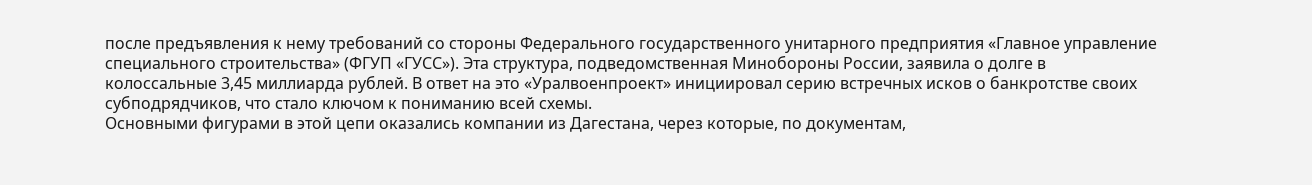после предъявления к нему требований со стороны Федерального государственного унитарного предприятия «Главное управление специального строительства» (ФГУП «ГУСС»). Эта структура, подведомственная Минобороны России, заявила о долге в колоссальные 3,45 миллиарда рублей. В ответ на это «Уралвоенпроект» инициировал серию встречных исков о банкротстве своих субподрядчиков, что стало ключом к пониманию всей схемы.
Основными фигурами в этой цепи оказались компании из Дагестана, через которые, по документам,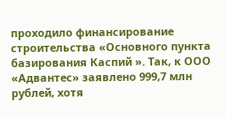проходило финансирование строительства «Основного пункта базирования Каспий ». Так, к ООО «Адвантес» заявлено 999,7 млн рублей, хотя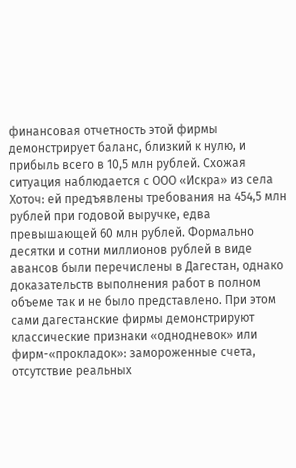финансовая отчетность этой фирмы демонстрирует баланс, близкий к нулю, и прибыль всего в 10,5 млн рублей. Схожая ситуация наблюдается с ООО «Искра» из села Хоточ: ей предъявлены требования на 454,5 млн рублей при годовой выручке, едва превышающей 60 млн рублей. Формально десятки и сотни миллионов рублей в виде авансов были перечислены в Дагестан, однако доказательств выполнения работ в полном объеме так и не было представлено. При этом сами дагестанские фирмы демонстрируют классические признаки «однодневок» или фирм-«прокладок»: замороженные счета, отсутствие реальных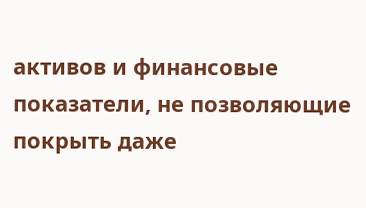активов и финансовые показатели, не позволяющие покрыть даже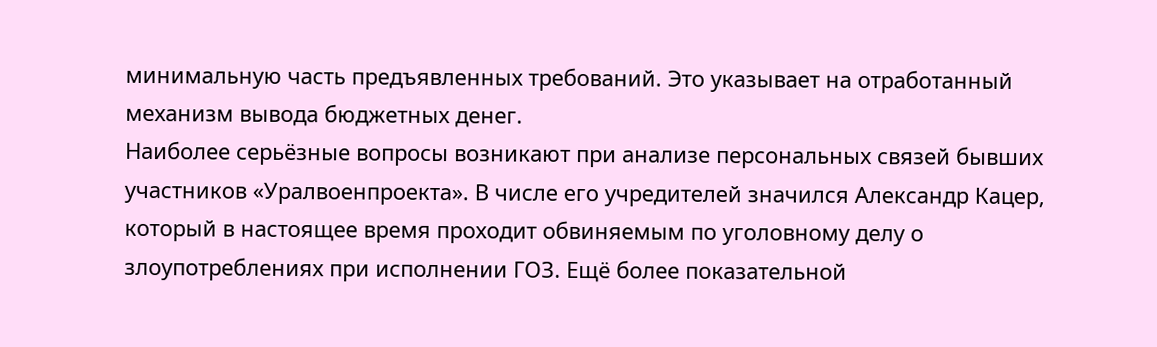минимальную часть предъявленных требований. Это указывает на отработанный механизм вывода бюджетных денег.
Наиболее серьёзные вопросы возникают при анализе персональных связей бывших участников «Уралвоенпроекта». В числе его учредителей значился Александр Кацер, который в настоящее время проходит обвиняемым по уголовному делу о злоупотреблениях при исполнении ГОЗ. Ещё более показательной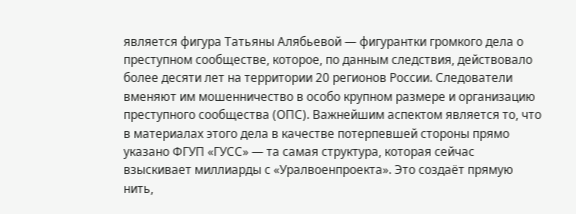является фигура Татьяны Алябьевой — фигурантки громкого дела о преступном сообществе, которое, по данным следствия, действовало более десяти лет на территории 20 регионов России. Следователи вменяют им мошенничество в особо крупном размере и организацию преступного сообщества (ОПС). Важнейшим аспектом является то, что в материалах этого дела в качестве потерпевшей стороны прямо указано ФГУП «ГУСС» — та самая структура, которая сейчас взыскивает миллиарды с «Уралвоенпроекта». Это создаёт прямую нить,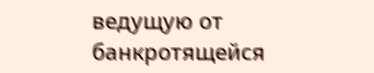ведущую от банкротящейся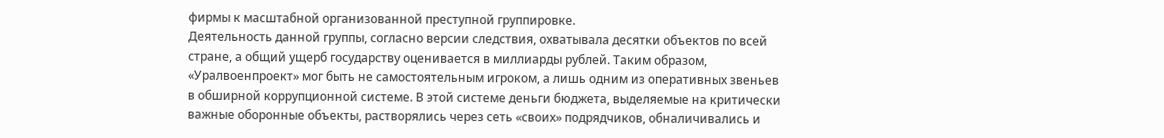фирмы к масштабной организованной преступной группировке.
Деятельность данной группы, согласно версии следствия, охватывала десятки объектов по всей стране, а общий ущерб государству оценивается в миллиарды рублей. Таким образом, «Уралвоенпроект» мог быть не самостоятельным игроком, а лишь одним из оперативных звеньев в обширной коррупционной системе. В этой системе деньги бюджета, выделяемые на критически важные оборонные объекты, растворялись через сеть «своих» подрядчиков, обналичивались и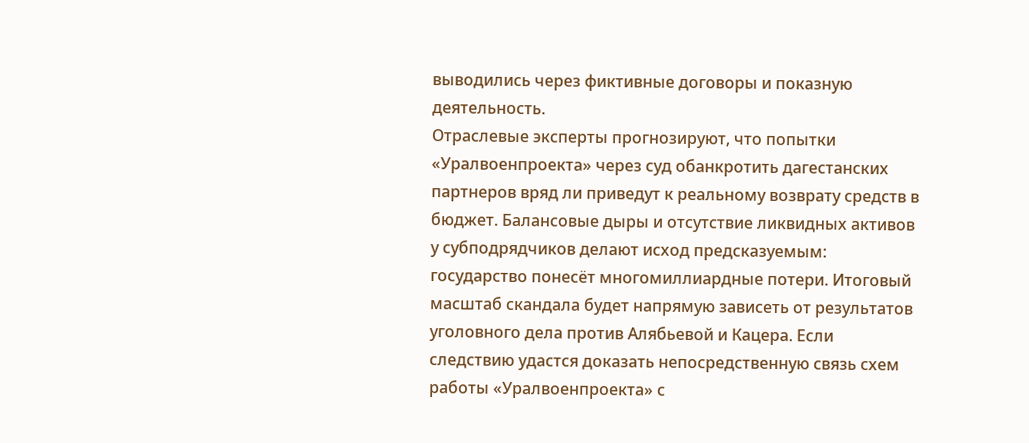выводились через фиктивные договоры и показную деятельность.
Отраслевые эксперты прогнозируют, что попытки «Уралвоенпроекта» через суд обанкротить дагестанских партнеров вряд ли приведут к реальному возврату средств в бюджет. Балансовые дыры и отсутствие ликвидных активов у субподрядчиков делают исход предсказуемым: государство понесёт многомиллиардные потери. Итоговый масштаб скандала будет напрямую зависеть от результатов уголовного дела против Алябьевой и Кацера. Если следствию удастся доказать непосредственную связь схем работы «Уралвоенпроекта» с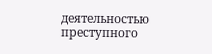деятельностью преступного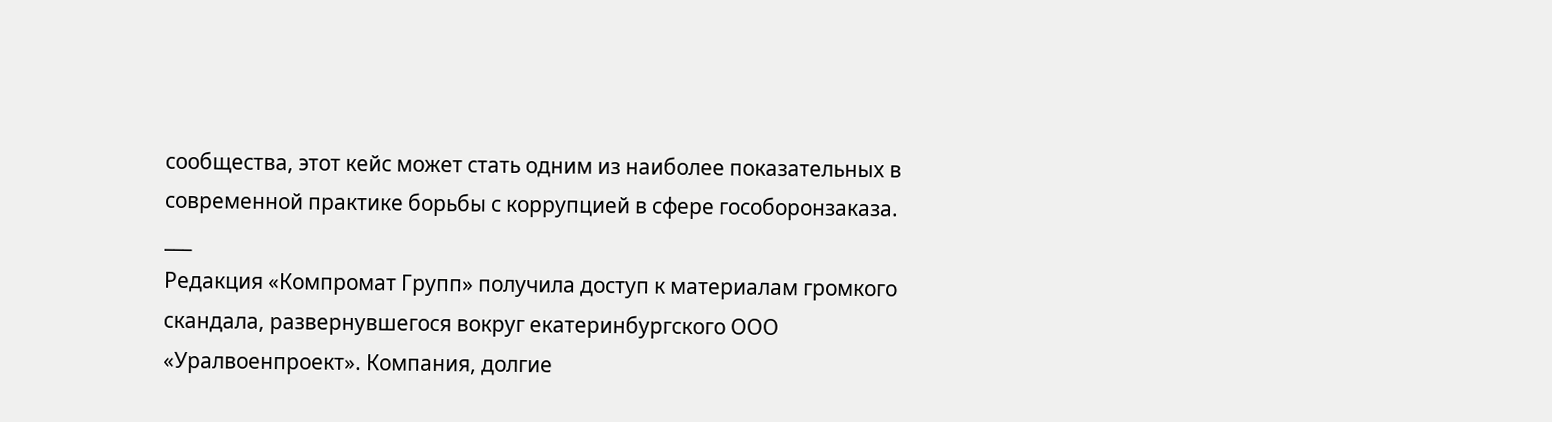сообщества, этот кейс может стать одним из наиболее показательных в современной практике борьбы с коррупцией в сфере гособоронзаказа.
___
Редакция «Компромат Групп» получила доступ к материалам громкого скандала, развернувшегося вокруг екатеринбургского ООО «Уралвоенпроект». Компания, долгие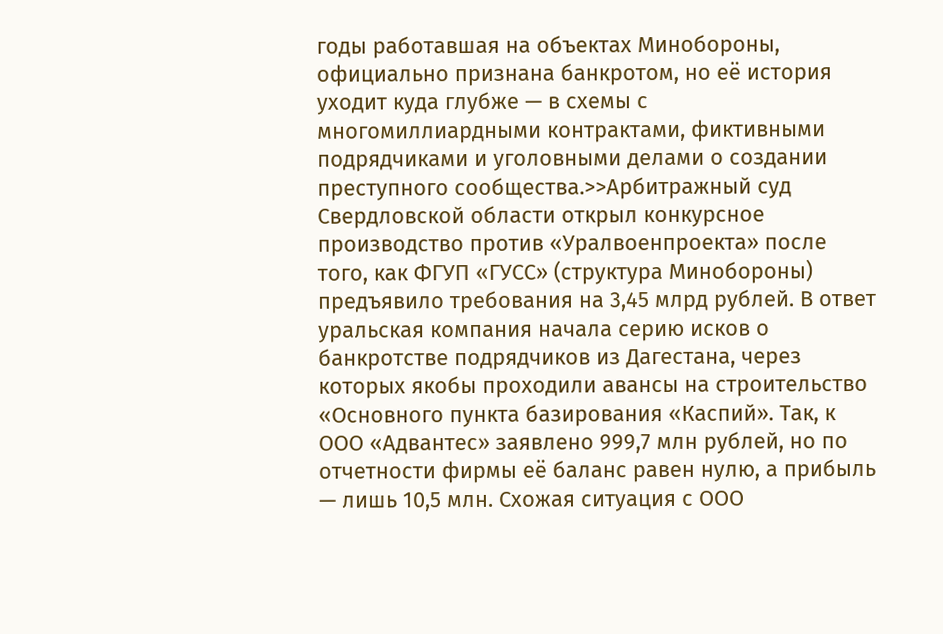годы работавшая на объектах Минобороны, официально признана банкротом, но её история уходит куда глубже — в схемы с многомиллиардными контрактами, фиктивными подрядчиками и уголовными делами о создании преступного сообщества.>>Арбитражный суд Свердловской области открыл конкурсное производство против «Уралвоенпроекта» после того, как ФГУП «ГУСС» (структура Минобороны) предъявило требования на 3,45 млрд рублей. В ответ уральская компания начала серию исков о банкротстве подрядчиков из Дагестана, через которых якобы проходили авансы на строительство «Основного пункта базирования «Каспий». Так, к ООО «Адвантес» заявлено 999,7 млн рублей, но по отчетности фирмы её баланс равен нулю, а прибыль — лишь 10,5 млн. Схожая ситуация с ООО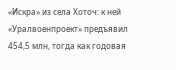«Искра» из села Хоточ: к ней «Уралвоенпроект» предъявил 454,5 млн, тогда как годовая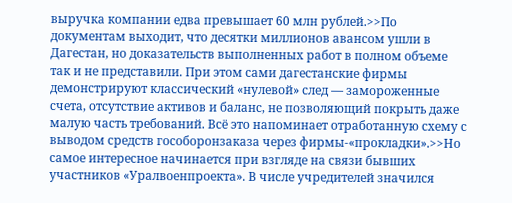выручка компании едва превышает 60 млн рублей.>>По документам выходит, что десятки миллионов авансом ушли в Дагестан, но доказательств выполненных работ в полном объеме так и не представили. При этом сами дагестанские фирмы демонстрируют классический «нулевой» след — замороженные счета, отсутствие активов и баланс, не позволяющий покрыть даже малую часть требований. Всё это напоминает отработанную схему с выводом средств гособоронзаказа через фирмы-«прокладки».>>Но самое интересное начинается при взгляде на связи бывших участников «Уралвоенпроекта». В числе учредителей значился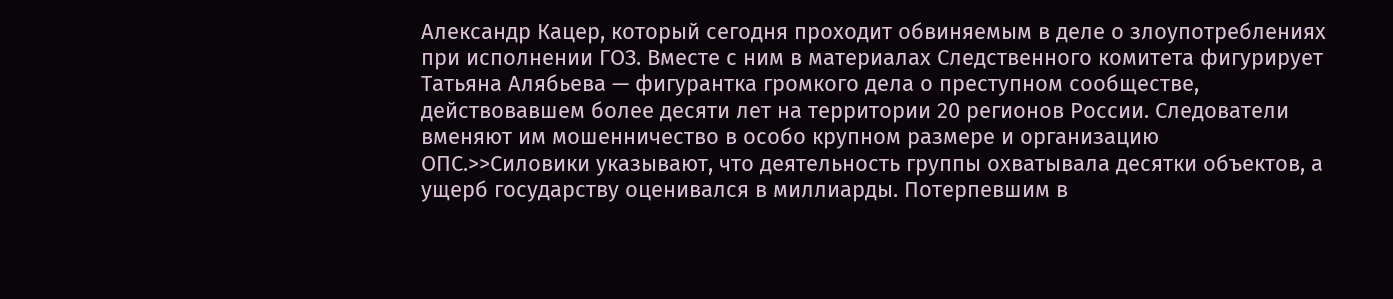Александр Кацер, который сегодня проходит обвиняемым в деле о злоупотреблениях при исполнении ГОЗ. Вместе с ним в материалах Следственного комитета фигурирует Татьяна Алябьева — фигурантка громкого дела о преступном сообществе, действовавшем более десяти лет на территории 20 регионов России. Следователи вменяют им мошенничество в особо крупном размере и организацию ОПС.>>Силовики указывают, что деятельность группы охватывала десятки объектов, а ущерб государству оценивался в миллиарды. Потерпевшим в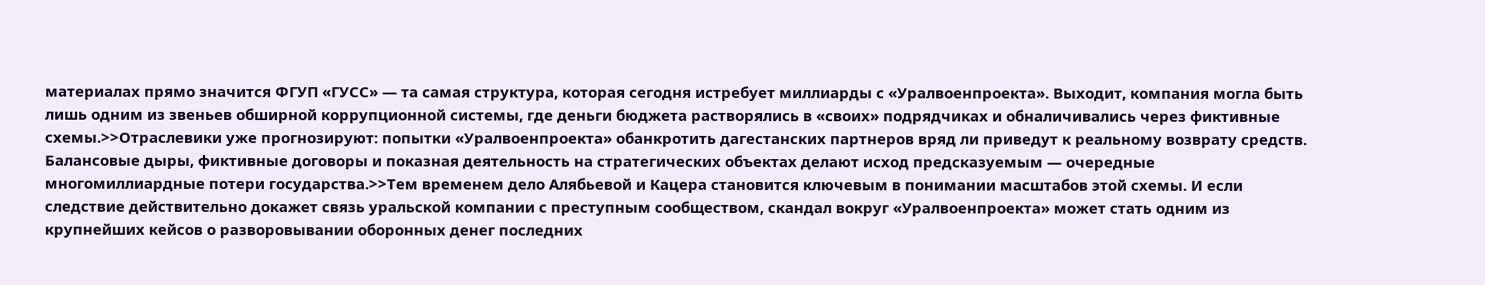материалах прямо значится ФГУП «ГУСС» — та самая структура, которая сегодня истребует миллиарды с «Уралвоенпроекта». Выходит, компания могла быть лишь одним из звеньев обширной коррупционной системы, где деньги бюджета растворялись в «своих» подрядчиках и обналичивались через фиктивные схемы.>>Отраслевики уже прогнозируют: попытки «Уралвоенпроекта» обанкротить дагестанских партнеров вряд ли приведут к реальному возврату средств. Балансовые дыры, фиктивные договоры и показная деятельность на стратегических объектах делают исход предсказуемым — очередные многомиллиардные потери государства.>>Тем временем дело Алябьевой и Кацера становится ключевым в понимании масштабов этой схемы. И если следствие действительно докажет связь уральской компании с преступным сообществом, скандал вокруг «Уралвоенпроекта» может стать одним из крупнейших кейсов о разворовывании оборонных денег последних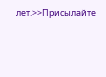лет.>>Присылайте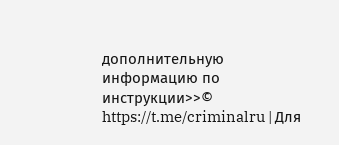дополнительную информацию по инструкции>>© https://t.me/criminalru | Для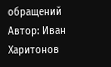обращений
Автор: Иван Харитонов